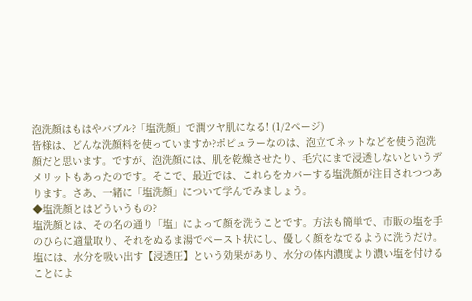泡洗顔はもはやバブル?「塩洗顔」で潤ツヤ肌になる! (1/2ページ)
皆様は、どんな洗顔料を使っていますか?ポピュラーなのは、泡立てネットなどを使う泡洗顔だと思います。ですが、泡洗顔には、肌を乾燥させたり、毛穴にまで浸透しないというデメリットもあったのです。そこで、最近では、これらをカバーする塩洗顔が注目されつつあります。さあ、一緒に「塩洗顔」について学んでみましょう。
◆塩洗顔とはどういうもの?
塩洗顔とは、その名の通り「塩」によって顔を洗うことです。方法も簡単で、市販の塩を手のひらに適量取り、それをぬるま湯でペースト状にし、優しく顔をなでるように洗うだけ。塩には、水分を吸い出す【浸透圧】という効果があり、水分の体内濃度より濃い塩を付けることによ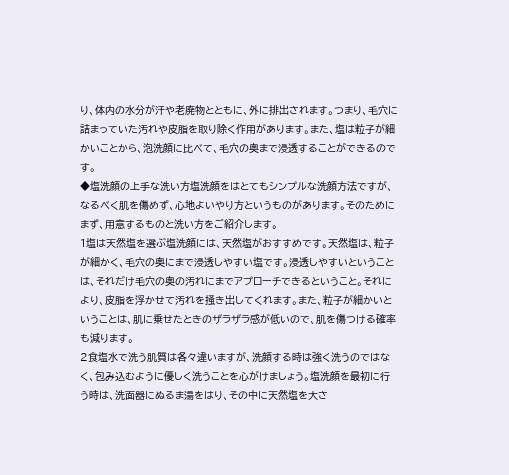り、体内の水分が汗や老廃物とともに、外に排出されます。つまり、毛穴に詰まっていた汚れや皮脂を取り除く作用があります。また、塩は粒子が細かいことから、泡洗顔に比べて、毛穴の奥まで浸透することができるのです。
◆塩洗顔の上手な洗い方塩洗顔をはとてもシンプルな洗顔方法ですが、なるべく肌を傷めず、心地よいやり方というものがあります。そのためにまず、用意するものと洗い方をご紹介します。
1塩は天然塩を選ぶ塩洗顔には、天然塩がおすすめです。天然塩は、粒子が細かく、毛穴の奥にまで浸透しやすい塩です。浸透しやすいということは、それだけ毛穴の奥の汚れにまでアプローチできるということ。それにより、皮脂を浮かせて汚れを掻き出してくれます。また、粒子が細かいということは、肌に乗せたときのザラザラ感が低いので、肌を傷つける確率も減ります。
2食塩水で洗う肌質は各々違いますが、洗顔する時は強く洗うのではなく、包み込むように優しく洗うことを心がけましょう。塩洗顔を最初に行う時は、洗面器にぬるま湯をはり、その中に天然塩を大さ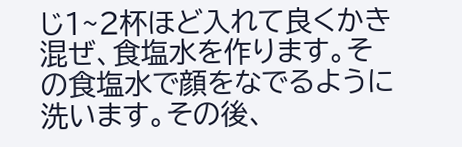じ1~2杯ほど入れて良くかき混ぜ、食塩水を作ります。その食塩水で顔をなでるように洗います。その後、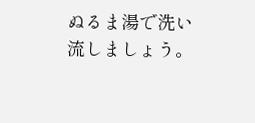ぬるま湯で洗い流しましょう。